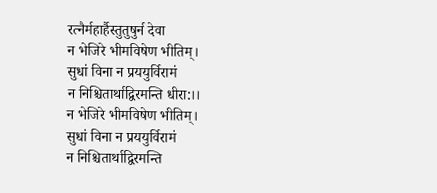रत्नैर्महार्हैस्तुतुषुर्न देवा
न भेजिरे भीमविषेण भीतिम्।
सुधां विना न प्रययुर्विरामं
न निश्चितार्थाद्विरमन्ति धीरा:।।
न भेजिरे भीमविषेण भीतिम्।
सुधां विना न प्रययुर्विरामं
न निश्चितार्थाद्विरमन्ति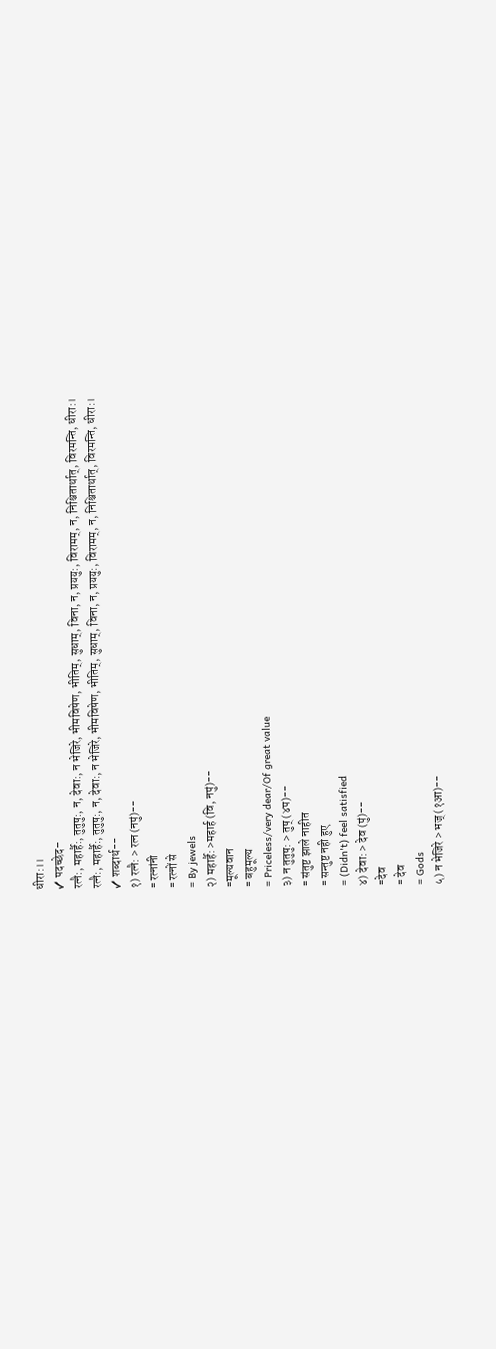धीरा:।।
✓ पदच्छेद–
रत्नै:, महार्है:, तुतुषु:, न, देवा:, न भेजिरे, भीमविषेण, भीतिम्, सुधाम्, विना, न, प्रययु:, विरामम्, न, निश्चितार्थात्, विरमन्ति, धीरा:।
रत्नै:, महार्है:, तुतुषु:, न, देवा:, न भेजिरे, भीमविषेण, भीतिम्, सुधाम्, विना, न, प्रययु:, विरामम्, न, निश्चितार्थात्, विरमन्ति, धीरा:।
✓ शब्दार्थ--
१) रत्नै: > रत्न (नपुं)--
= रत्नांनी
= रत्नों से
= By jewels
२) महार्है: >महार्ह (वि, नपुं)--
=मूल्यवान
= बहुमूल्य
= Priceless/very dear/Of great value
३) न तुतुषु: > तुष् (४प)--
= संतुष्ट झाले नाहीत
= सन्तुष्ट नही हुए
= (Didn't) feel satisfied
४) देवा: > देव (पुं)--
=देव
= देव
= Gods
५) न भेजिरे > भज् (१आ)--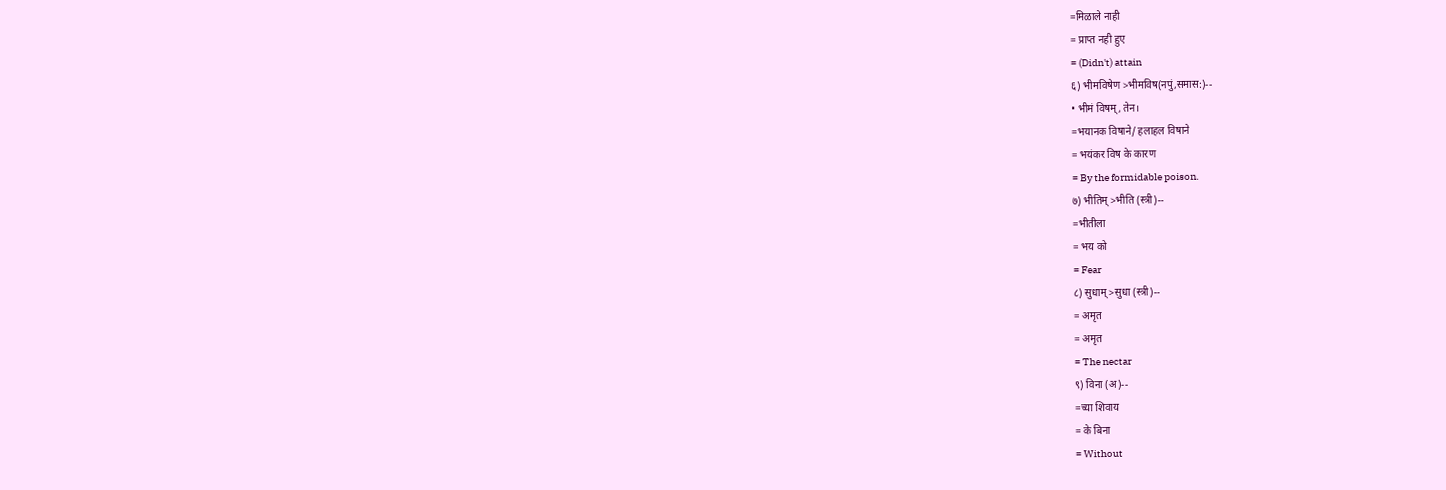=मिळाले नाही
= प्राप्त नही हुए
= (Didn't) attain
६) भीमविषेण >भीमविष(नपुं,समास:)--
• भीमं विषम्, तेन।
=भयानक विषाने/ हलाहल विषाने
= भयंकर विष के कारण
= By the formidable poison.
७) भीतिम् >भीति (स्त्री)--
=भीतीला
= भय को
= Fear
८) सुधाम् >सुधा (स्त्री)--
= अमृत
= अमृत
= The nectar
९) विना (अ)--
=च्या शिवाय
= के बिना
= Without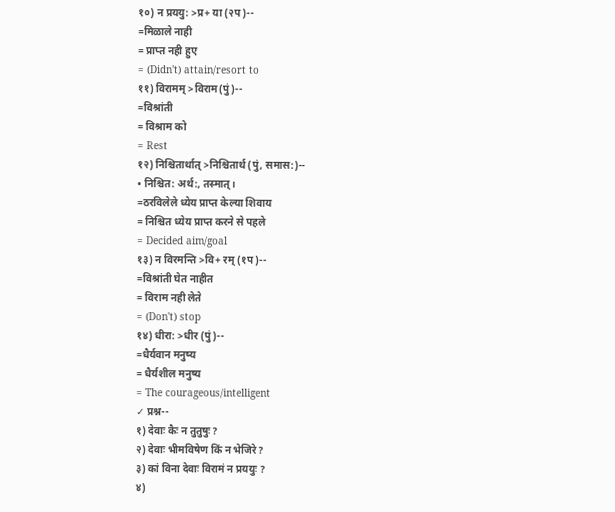१०) न प्रययु: >प्र+ या (२प)--
=मिळाले नाही
= प्राप्त नही हुए
= (Didn't) attain/resort to
११) विरामम् >विराम(पुं)--
=विश्रांती
= विश्राम को
= Rest
१२) निश्चितार्थात् >निश्चितार्थ (पुं, समास:)--
• निश्चित: अर्थ:, तस्मात्।
=ठरविलेले ध्येय प्राप्त केल्या शिवाय
= निश्चित ध्येय प्राप्त करने से पहले
= Decided aim/goal
१३) न विरमन्ति >वि+ रम् (१प)--
=विश्रांती घेत नाहीत
= विराम नही लेते
= (Don't) stop
१४) धीरा: >धीर (पुं)--
=धैर्यवान मनुष्य
= धैर्यशील मनुष्य
= The courageous/intelligent
✓ प्रश्न--
१) देवाः कैः न तुतुषुः?
२) देवाः भीमविषेण किं न भेजिरे?
३) कां विना देवाः विरामं न प्रययुः ?
४)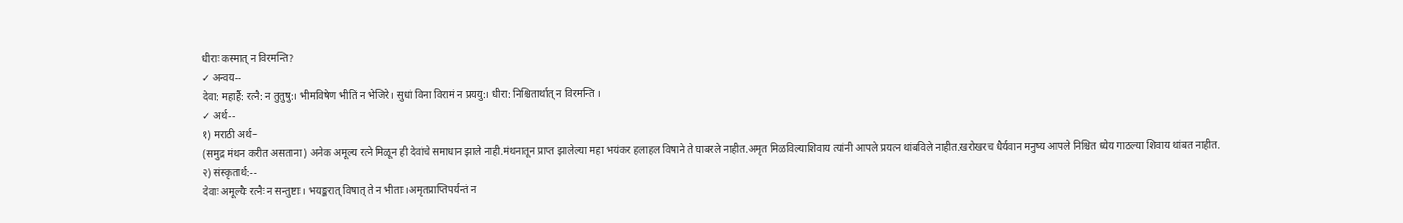धीराः कस्मात् न विरमन्ति?
✓ अन्वय--
देवा: महार्है: रत्नै: न तुतुषु:। भीमविषेण भीतिं न भेजिरे। सुधां विना विरामं न प्रययु:। धीरा: निश्चितार्थात् न विरमन्ति ।
✓ अर्थ--
१) मराठी अर्थ–
(समुद्र मंथन करीत असताना) अनेक अमूल्य रत्ने मिळून ही देवांचे समाधान झाले नाही.मंथनातून प्राप्त झालेल्या महा भयंकर हलाहल विषाने ते घाबरले नाहीत.अमृत मिळविल्याशिवाय त्यांनी आपले प्रयत्न थांबविले नाहीत.खरोखरच धैर्यवान मनुष्य आपले निश्चित ध्येय गाठल्या शिवाय थांबत नाहीत.
२) संस्कृतार्थ:--
देवाः अमूल्यैः रत्नैः न सन्तुष्टाः। भयङ्करात् विषात् ते न भीताः।अमृतप्राप्तिपर्यन्तं न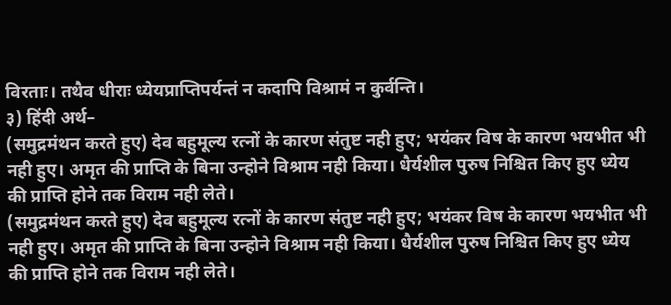विरताः। तथैव धीराः ध्येयप्राप्तिपर्यन्तं न कदापि विश्रामं न कुर्वन्ति।
३) हिंदी अर्थ–
(समुद्रमंथन करते हुए) देव बहुमूल्य रत्नों के कारण संतुष्ट नही हुए; भयंकर विष के कारण भयभीत भी नही हुए। अमृत की प्राप्ति के बिना उन्होने विश्राम नही किया। धैर्यशील पुरुष निश्चित किए हुए ध्येय की प्राप्ति होने तक विराम नही लेते।
(समुद्रमंथन करते हुए) देव बहुमूल्य रत्नों के कारण संतुष्ट नही हुए; भयंकर विष के कारण भयभीत भी नही हुए। अमृत की प्राप्ति के बिना उन्होने विश्राम नही किया। धैर्यशील पुरुष निश्चित किए हुए ध्येय की प्राप्ति होने तक विराम नही लेते।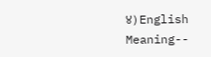४) English Meaning--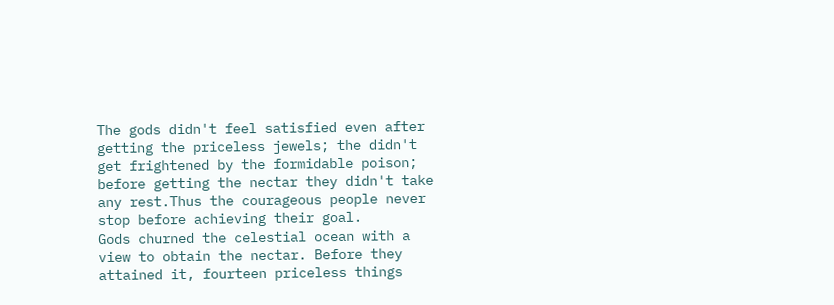The gods didn't feel satisfied even after getting the priceless jewels; the didn't get frightened by the formidable poison; before getting the nectar they didn't take any rest.Thus the courageous people never stop before achieving their goal.
Gods churned the celestial ocean with a view to obtain the nectar. Before they attained it, fourteen priceless things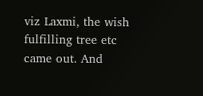viz Laxmi, the wish fulfilling tree etc came out. And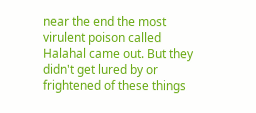near the end the most virulent poison called Halahal came out. But they didn't get lured by or frightened of these things